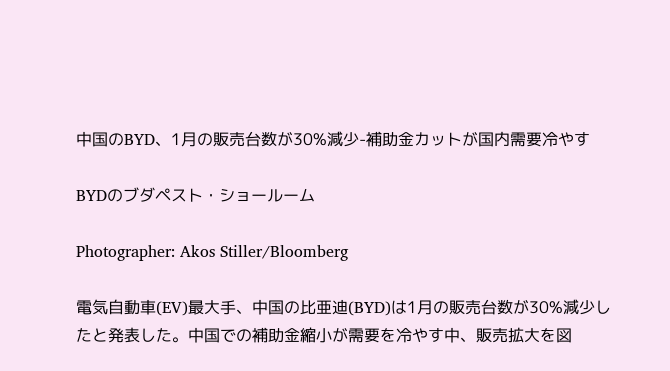中国のBYD、1月の販売台数が30%減少-補助金カットが国内需要冷やす

BYDのブダペスト・ショールーム

Photographer: Akos Stiller/Bloomberg

電気自動車(EV)最大手、中国の比亜迪(BYD)は1月の販売台数が30%減少したと発表した。中国での補助金縮小が需要を冷やす中、販売拡大を図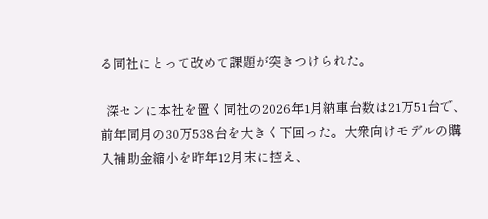る同社にとって改めて課題が突きつけられた。

  深センに本社を置く同社の2026年1月納車台数は21万51台で、前年同月の30万538台を大きく下回った。大衆向けモデルの購入補助金縮小を昨年12月末に控え、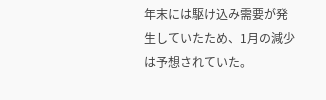年末には駆け込み需要が発生していたため、1月の減少は予想されていた。